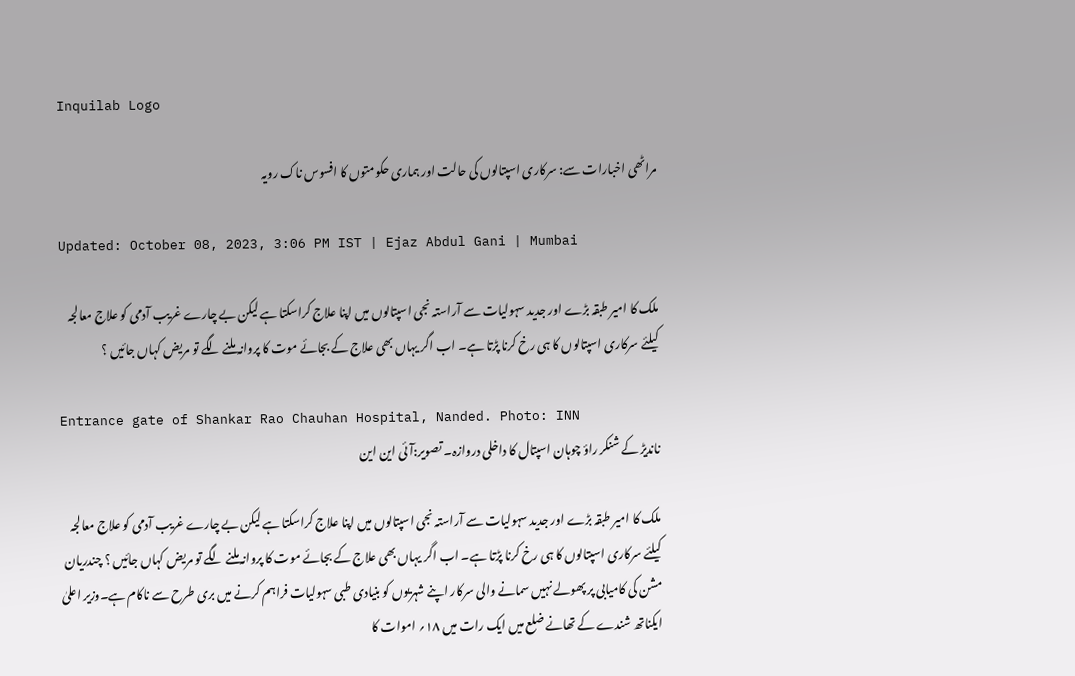Inquilab Logo

مراٹھی اخبارات سے: سرکاری اسپتالوں کی حالت اور ہماری حکومتوں کا افسوس ناک رویہ

Updated: October 08, 2023, 3:06 PM IST | Ejaz Abdul Gani | Mumbai

ملک کا امیر طبقہ بڑے اور جدید سہولیات سے آراستہ نجی اسپتالوں میں اپنا علاج کراسکتا ہے لیکن بے چارے غریب آدمی کو علاج معالجہ کیلئے سرکاری اسپتالوں کا ہی رخ کرنا پڑتا ہے۔ اب اگر یہاں بھی علاج کے بجائے موت کا پروانہ ملنے لگے تو مریض کہاں جائیں ؟

Entrance gate of Shankar Rao Chauhan Hospital, Nanded. Photo: INN
ناندیڑ کے شنکر راؤ چوہان اسپتال کا داخلی دروازہ۔ تصویر:آئی این این

ملک کا امیر طبقہ بڑے اور جدید سہولیات سے آراستہ نجی اسپتالوں میں اپنا علاج کراسکتا ہے لیکن بے چارے غریب آدمی کو علاج معالجہ کیلئے سرکاری اسپتالوں کا ہی رخ کرنا پڑتا ہے۔ اب اگر یہاں بھی علاج کے بجائے موت کا پروانہ ملنے لگے تو مریض کہاں جائیں ؟ چندریان مشن کی کامیابی پر پھولے نہیں سمانے والی سرکار اپنے شہریوں کو بنیادی طبی سہولیات فراہم کرنے میں بری طرح سے ناکام ہے۔وزیر اعلیٰ ایکناتھ شندے کے تھانے ضلع میں ایک رات میں ۱۸؍ اموات کا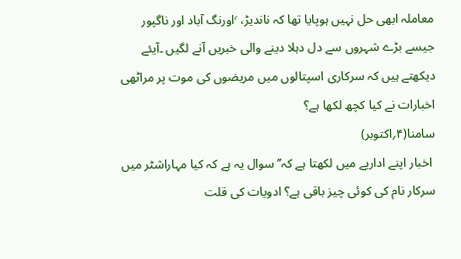معاملہ ابھی حل نہیں ہوپایا تھا کہ ناندیڑ، ٬اورنگ آباد اور ناگپور جیسے بڑے شہروں سے دل دہلا دینے والی خبریں آنے لگیں ۔آیئے دیکھتے ہیں کہ سرکاری اسپتالوں میں مریضوں کی موت پر مراٹھی اخبارات نے کیا کچھ لکھا ہے؟
سامنا(۴؍اکتوبر)
 اخبار اپنے اداریے میں لکھتا ہے کہ’’سوال یہ ہے کہ کیا مہاراشٹر میں سرکار نام کی کوئی چیز باقی ہے؟ ادویات کی قلت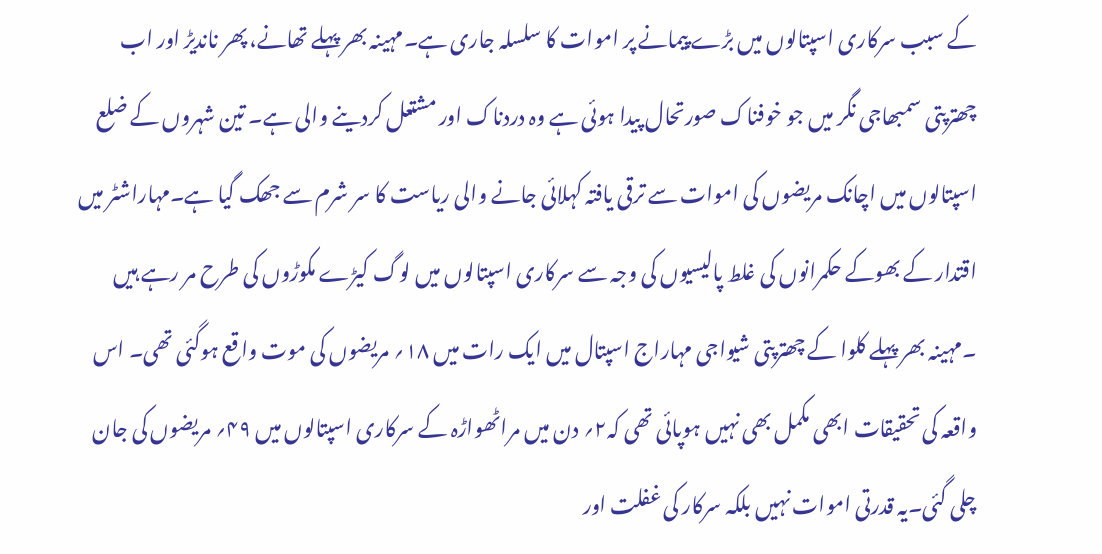کے سبب سرکاری اسپتالوں میں بڑے پیمانے پر اموات کا سلسلہ جاری ہے۔مہینہ بھر پہلے تھانے، پھر ناندیڑ اور اب چھترپتی سمبھاجی نگر میں جو خوفناک صورتحال پیدا ہوئی ہے وہ دردناک اور مشتعل کردینے والی ہے۔ تین شہروں کے ضلع اسپتالوں میں اچانک مریضوں کی اموات سے ترقی یافتہ کہلائی جانے والی ریاست کا سر شرم سے جھک گیا ہے۔مہاراشٹر میں اقتدار کے بھوکے حکمرانوں کی غلط پالیسیوں کی وجہ سے سرکاری اسپتالوں میں لوگ کیڑے مکوڑوں کی طرح مر رہے ہیں ۔مہینہ بھر پہلے کلوا کے چھترپتی شیواجی مہاراج اسپتال میں ایک رات میں ۱۸؍ مریضوں کی موت واقع ہوگئی تھی۔ اس واقعہ کی تحقیقات ابھی مکمل بھی نہیں ہوپائی تھی کہ۲؍ دن میں مراٹھواڑہ کے سرکاری اسپتالوں میں ۴۹؍ مریضوں کی جان چلی گئی۔یہ قدرتی اموات نہیں بلکہ سرکار کی غفلت اور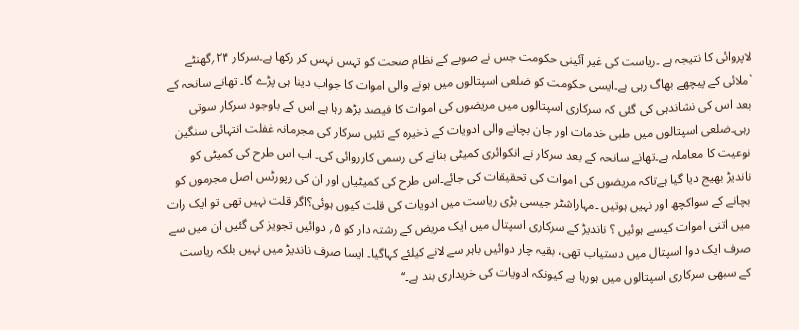لاپروائی کا نتیجہ ہے ۔ریاست کی غیر آئینی حکومت جس نے صوبے کے نظام صحت کو تہس نہس کر رکھا ہے۔سرکار ۲۴؍گھنٹے `ملائی کے پیچھے بھاگ رہی ہے۔ایسی حکومت کو ضلعی اسپتالوں میں ہونے والی اموات کا جواب دینا ہی پڑے گا۔ تھانے سانحہ کے بعد اس کی نشاندہی کی گئی کہ سرکاری اسپتالوں میں مریضوں کی اموات کا فیصد بڑھ رہا ہے اس کے باوجود سرکار سوتی رہی۔ضلعی اسپتالوں میں طبی خدمات اور جان بچانے والی ادویات کے ذخیرہ کے تئیں سرکار کی مجرمانہ غفلت انتہائی سنگین نوعیت کا معاملہ ہے۔تھانے سانحہ کے بعد سرکار نے انکوائری کمیٹی بنانے کی رسمی کارروائی کی۔ اب اس طرح کی کمیٹی کو ناندیڑ بھیج دیا گیا ہےتاکہ مریضوں کی اموات کی تحقیقات کی جائے۔اس طرح کی کمیٹیاں اور ان کی رپورٹس اصل مجرموں کو بچانے کے سواکچھ اور نہیں ہوتیں ۔مہاراشٹر جیسی بڑی ریاست میں ادویات کی قلت کیوں ہوئی؟اگر قلت نہیں تھی تو ایک رات میں اتنی اموات کیسے ہوئیں ؟ ناندیڑ کے سرکاری اسپتال میں ایک مریض کے رشتہ دار کو ۵؍ دوائیں تجویز کی گئیں ان میں سے صرف ایک دوا اسپتال میں دستیاب تھی، بقیہ چار دوائیں باہر سے لانے کیلئے کہاگیا۔ ایسا صرف ناندیڑ میں نہیں بلکہ ریاست کے سبھی سرکاری اسپتالوں میں ہورہا ہے کیونکہ ادویات کی خریداری بند ہے۔‘‘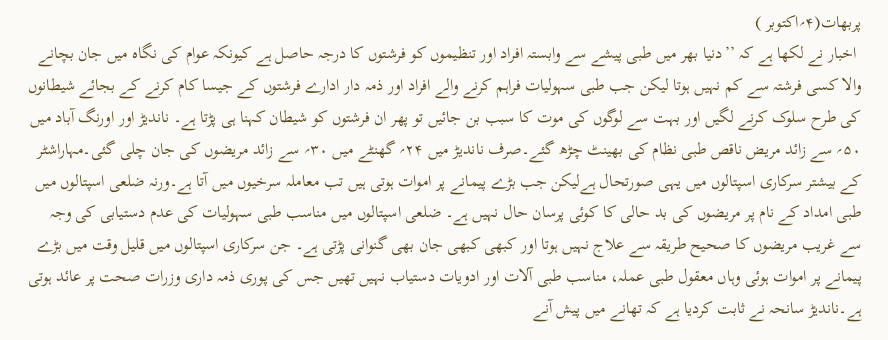پربھات(۴؍اکتوبر )
 اخبار نے لکھا ہے کہ ’’دنیا بھر میں طبی پیشے سے وابستہ افراد اور تنظیموں کو فرشتوں کا درجہ حاصل ہے کیونکہ عوام کی نگاہ میں جان بچانے والا کسی فرشتہ سے کم نہیں ہوتا لیکن جب طبی سہولیات فراہم کرنے والے افراد اور ذمہ دار ادارے فرشتوں کے جیسا کام کرنے کے بجائے شیطانوں کی طرح سلوک کرنے لگیں اور بہت سے لوگوں کی موت کا سبب بن جائیں تو پھر ان فرشتوں کو شیطان کہنا ہی پڑتا ہے۔ ناندیڑ اور اورنگ آباد میں ۵۰؍ سے زائد مریض ناقص طبی نظام کی بھینٹ چڑھ گئے۔صرف ناندیڑ میں ۲۴؍ گھنٹے میں ۳۰؍ سے زائد مریضوں کی جان چلی گئی۔مہاراشٹر کے بیشتر سرکاری اسپتالوں میں یہی صورتحال ہےلیکن جب بڑے پیمانے پر اموات ہوتی ہیں تب معاملہ سرخیوں میں آتا ہے۔ورنہ ضلعی اسپتالوں میں طبی امداد کے نام پر مریضوں کی بد حالی کا کوئی پرسان حال نہیں ہے۔ ضلعی اسپتالوں میں مناسب طبی سہولیات کی عدم دستیابی کی وجہ سے غریب مریضوں کا صحیح طریقہ سے علاج نہیں ہوتا اور کبھی کبھی جان بھی گنوانی پڑتی ہے۔ جن سرکاری اسپتالوں میں قلیل وقت میں بڑے پیمانے پر اموات ہوئی وہاں معقول طبی عملہ، مناسب طبی آلات اور ادویات دستیاب نہیں تھیں جس کی پوری ذمہ داری وزرات صحت پر عائد ہوتی ہے۔ناندیڑ سانحہ نے ثابت کردیا ہے کہ تھانے میں پیش آنے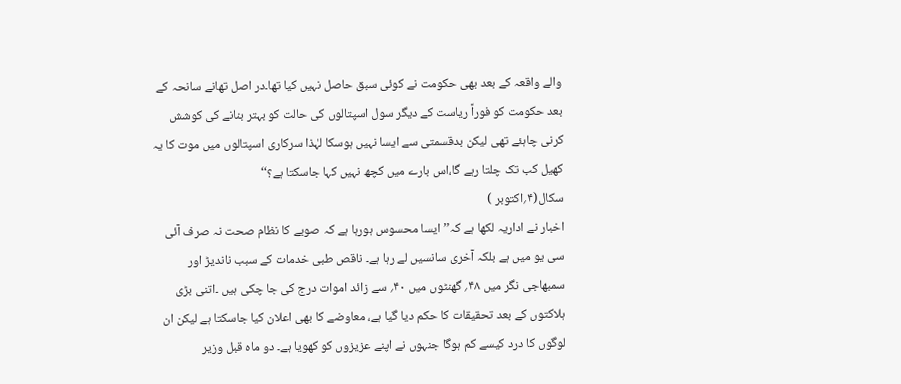والے واقعہ کے بعد بھی حکومت نے کوئی سبق حاصل نہیں کیا تھا۔در اصل تھانے سانحہ کے بعد حکومت کو فوراً ریاست کے دیگر سول اسپتالوں کی حالت کو بہتر بنانے کی کوشش کرنی چاہئے تھی لیکن بدقسمتی سے ایسا نہیں ہوسکا لہٰذا سرکاری اسپتالوں میں موت کا یہ کھیل کب تک چلتا رہے گا،اس بارے میں کچھ نہیں کہا جاسکتا ہے؟‘‘
سکال(۴؍اکتوبر )
اخبار نے اداریہ لکھا ہے کہ’’ ایسا محسوس ہورہا ہے کہ صوبے کا نظام صحت نہ صرف آئی سی یو میں ہے بلکہ آخری سانسیں لے رہا ہے۔ ناقص طبی خدمات کے سبب ناندیڑ اور سمبھاجی نگر میں ۴۸؍ گھنٹوں میں ۴۰؍ سے زائد اموات درج کی جا چکی ہیں ۔اتنی بڑی ہلاکتوں کے بعد تحقیقات کا حکم دیا گیا ہے، معاوضے کا بھی اعلان کیا جاسکتا ہے لیکن ان لوگوں کا درد کیسے کم ہوگا جنہوں نے اپنے عزیزوں کو کھویا ہے۔ دو ماہ قبل وزیر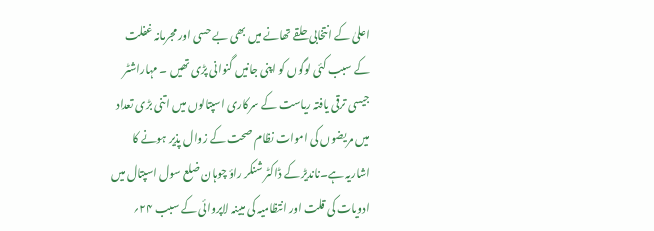اعلیٰ کے انتخابی حلقے تھانے میں بھی بے حسی اور مجرمانہ غفلت کے سبب کئی لوگوں کو اپنی جانیں گنوانی پڑی تھیں ۔ مہاراشٹر جیسی ترقی یافتہ ریاست کے سرکاری اسپتالوں میں اتنی بڑی تعداد میں مریضوں کی اموات نظام صحت کے زوال پذیر ہونے کا اشاریہ ہے۔ناندیڑ کے ڈاکٹر شنکر راؤ چوہان ضلع سول اسپتال میں ادویات کی قلت اور انتظامیہ کی مبینہ لاپروائی کے سبب ۲۴؍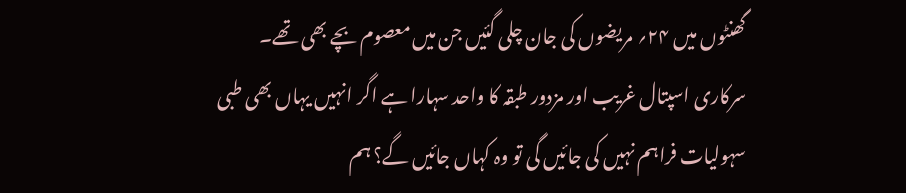گھنٹوں میں ۲۴؍ مریضوں کی جان چلی گئیں جن میں معصوم بچے بھی تھے۔ سرکاری اسپتال غریب اور مزدور طبقہ کا واحد سہارا ہے اگر انہیں یہاں بھی طبی سہولیات فراہم نہیں کی جائیں گی تو وہ کہاں جائیں گے؟ ہم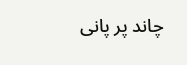چاند پر پانی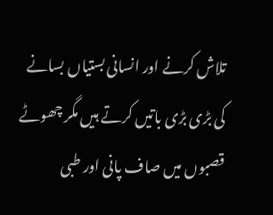تلاش کرنے اور انسانی بستیاں بسانے کی بڑی بڑی باتیں کرتے ہیں مگر چھوٹے قصبوں میں صاف پانی اور طبی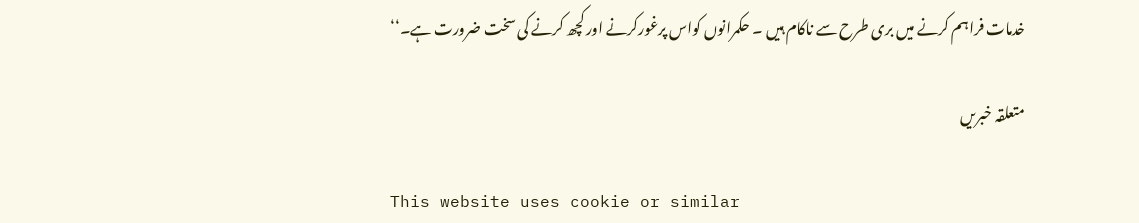خدمات فراہم کرنے میں بری طرح سے ناکام ہیں ۔ حکمرانوں کواس پرغورکرنے اور کچھ کرنے کی سخت ضرورت ہے۔‘‘

متعلقہ خبریں

This website uses cookie or similar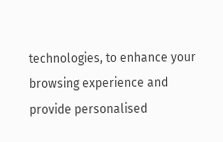technologies, to enhance your browsing experience and provide personalised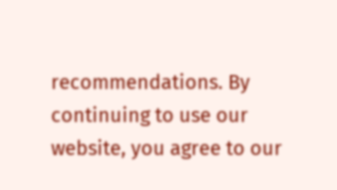recommendations. By continuing to use our website, you agree to our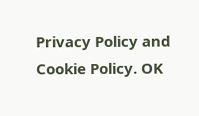Privacy Policy and Cookie Policy. OK